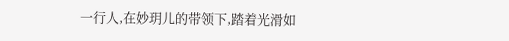一行人,在妙玥儿的带领下,踏着光滑如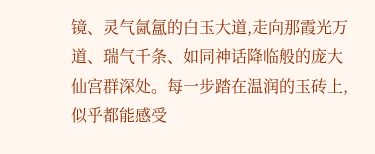镜、灵气氤氲的白玉大道,走向那霞光万道、瑞气千条、如同神话降临般的庞大仙宫群深处。每一步踏在温润的玉砖上,似乎都能感受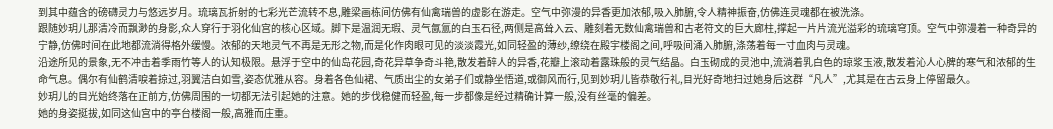到其中蕴含的磅礴灵力与悠远岁月。琉璃瓦折射的七彩光芒流转不息,雕梁画栋间仿佛有仙禽瑞兽的虚影在游走。空气中弥漫的异香更加浓郁,吸入肺腑,令人精神振奋,仿佛连灵魂都在被洗涤。
跟随妙玥儿那清冷而飘渺的身影,众人穿行于羽化仙宫的核心区域。脚下是温润无瑕、灵气氤氲的白玉石径,两侧是高耸入云、雕刻着无数仙禽瑞兽和古老符文的巨大廊柱,撑起一片片流光溢彩的琉璃穹顶。空气中弥漫着一种奇异的宁静,仿佛时间在此地都流淌得格外缓慢。浓郁的天地灵气不再是无形之物,而是化作肉眼可见的淡淡霞光,如同轻盈的薄纱,缭绕在殿宇楼阁之间,呼吸间涌入肺腑,涤荡着每一寸血肉与灵魂。
沿途所见的景象,无不冲击着季雨竹等人的认知极限。悬浮于空中的仙岛花园,奇花异草争奇斗艳,散发着醉人的异香,花瓣上滚动着露珠般的灵气结晶。白玉砌成的灵池中,流淌着乳白色的琼浆玉液,散发着沁人心脾的寒气和浓郁的生命气息。偶尔有仙鹤清唳着掠过,羽翼洁白如雪,姿态优雅从容。身着各色仙裙、气质出尘的女弟子们或静坐悟道,或御风而行,见到妙玥儿皆恭敬行礼,目光好奇地扫过她身后这群“凡人”,尤其是在古云身上停留最久。
妙玥儿的目光始终落在正前方,仿佛周围的一切都无法引起她的注意。她的步伐稳健而轻盈,每一步都像是经过精确计算一般,没有丝毫的偏差。
她的身姿挺拔,如同这仙宫中的亭台楼阁一般,高雅而庄重。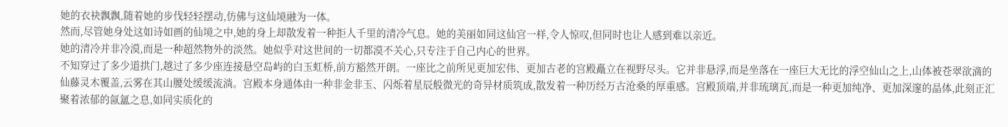她的衣袂飘飘,随着她的步伐轻轻摆动,仿佛与这仙境融为一体。
然而,尽管她身处这如诗如画的仙境之中,她的身上却散发着一种拒人千里的清冷气息。她的美丽如同这仙宫一样,令人惊叹,但同时也让人感到难以亲近。
她的清冷并非冷漠,而是一种超然物外的淡然。她似乎对这世间的一切都漠不关心,只专注于自己内心的世界。
不知穿过了多少道拱门,越过了多少座连接悬空岛屿的白玉虹桥,前方豁然开朗。一座比之前所见更加宏伟、更加古老的宫殿矗立在视野尽头。它并非悬浮,而是坐落在一座巨大无比的浮空仙山之上,山体被苍翠欲滴的仙藤灵木覆盖,云雾在其山腰处缓缓流淌。宫殿本身通体由一种非金非玉、闪烁着星辰般微光的奇异材质筑成,散发着一种历经万古沧桑的厚重感。宫殿顶端,并非琉璃瓦,而是一种更加纯净、更加深邃的晶体,此刻正汇聚着浓郁的氤氲之息,如同实质化的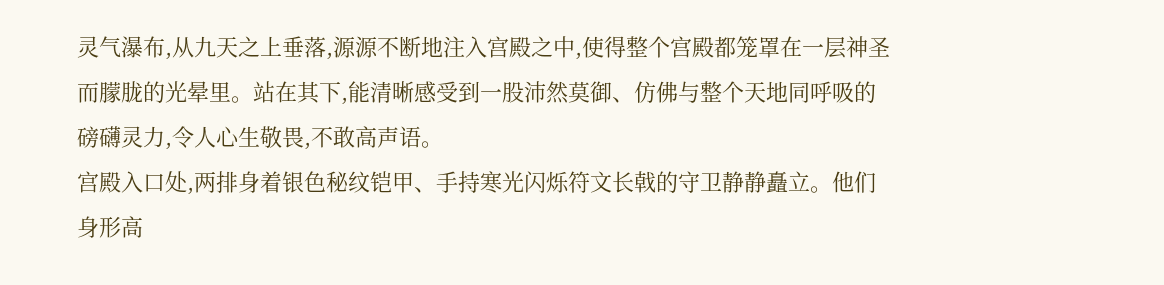灵气瀑布,从九天之上垂落,源源不断地注入宫殿之中,使得整个宫殿都笼罩在一层神圣而朦胧的光晕里。站在其下,能清晰感受到一股沛然莫御、仿佛与整个天地同呼吸的磅礴灵力,令人心生敬畏,不敢高声语。
宫殿入口处,两排身着银色秘纹铠甲、手持寒光闪烁符文长戟的守卫静静矗立。他们身形高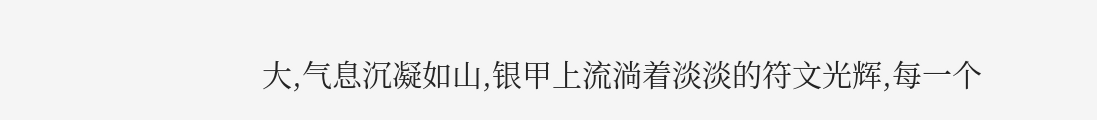大,气息沉凝如山,银甲上流淌着淡淡的符文光辉,每一个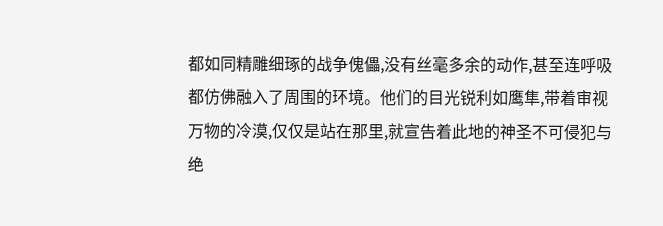都如同精雕细琢的战争傀儡,没有丝毫多余的动作,甚至连呼吸都仿佛融入了周围的环境。他们的目光锐利如鹰隼,带着审视万物的冷漠,仅仅是站在那里,就宣告着此地的神圣不可侵犯与绝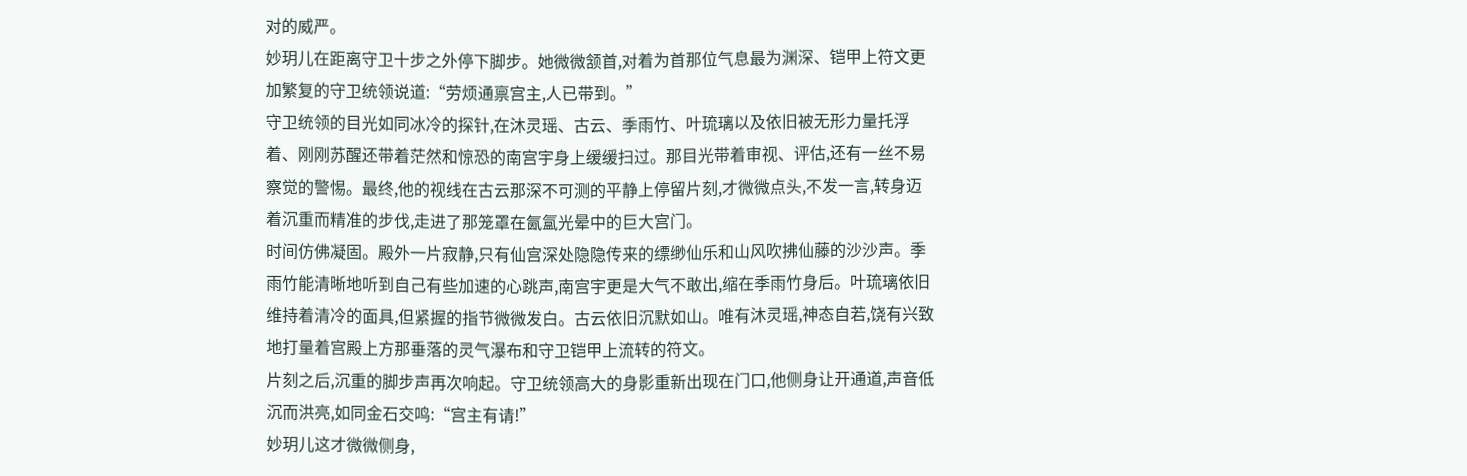对的威严。
妙玥儿在距离守卫十步之外停下脚步。她微微颔首,对着为首那位气息最为渊深、铠甲上符文更加繁复的守卫统领说道:“劳烦通禀宫主,人已带到。”
守卫统领的目光如同冰冷的探针,在沐灵瑶、古云、季雨竹、叶琉璃以及依旧被无形力量托浮着、刚刚苏醒还带着茫然和惊恐的南宫宇身上缓缓扫过。那目光带着审视、评估,还有一丝不易察觉的警惕。最终,他的视线在古云那深不可测的平静上停留片刻,才微微点头,不发一言,转身迈着沉重而精准的步伐,走进了那笼罩在氤氲光晕中的巨大宫门。
时间仿佛凝固。殿外一片寂静,只有仙宫深处隐隐传来的缥缈仙乐和山风吹拂仙藤的沙沙声。季雨竹能清晰地听到自己有些加速的心跳声,南宫宇更是大气不敢出,缩在季雨竹身后。叶琉璃依旧维持着清冷的面具,但紧握的指节微微发白。古云依旧沉默如山。唯有沐灵瑶,神态自若,饶有兴致地打量着宫殿上方那垂落的灵气瀑布和守卫铠甲上流转的符文。
片刻之后,沉重的脚步声再次响起。守卫统领高大的身影重新出现在门口,他侧身让开通道,声音低沉而洪亮,如同金石交鸣:“宫主有请!”
妙玥儿这才微微侧身,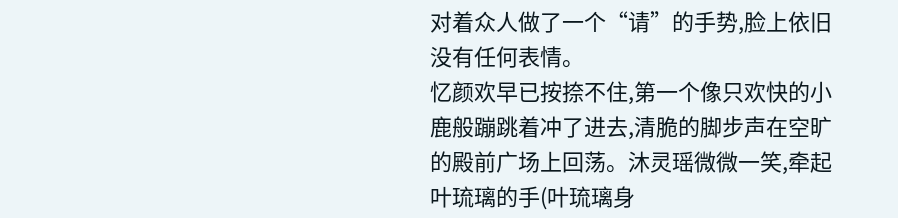对着众人做了一个“请”的手势,脸上依旧没有任何表情。
忆颜欢早已按捺不住,第一个像只欢快的小鹿般蹦跳着冲了进去,清脆的脚步声在空旷的殿前广场上回荡。沐灵瑶微微一笑,牵起叶琉璃的手(叶琉璃身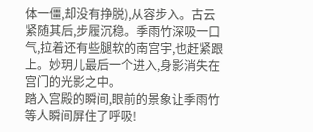体一僵,却没有挣脱),从容步入。古云紧随其后,步履沉稳。季雨竹深吸一口气,拉着还有些腿软的南宫宇,也赶紧跟上。妙玥儿最后一个进入,身影消失在宫门的光影之中。
踏入宫殿的瞬间,眼前的景象让季雨竹等人瞬间屏住了呼吸!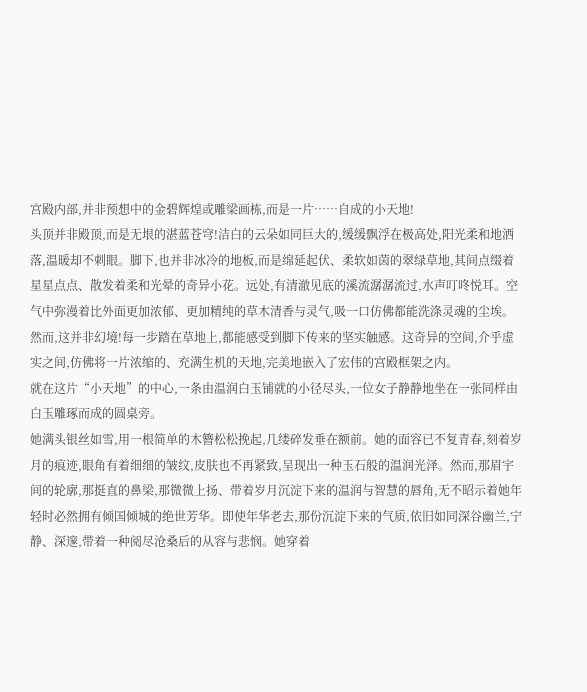宫殿内部,并非预想中的金碧辉煌或雕梁画栋,而是一片……自成的小天地!
头顶并非殿顶,而是无垠的湛蓝苍穹!洁白的云朵如同巨大的,缓缓飘浮在极高处,阳光柔和地洒落,温暖却不刺眼。脚下,也并非冰冷的地板,而是绵延起伏、柔软如茵的翠绿草地,其间点缀着星星点点、散发着柔和光晕的奇异小花。远处,有清澈见底的溪流潺潺流过,水声叮咚悦耳。空气中弥漫着比外面更加浓郁、更加精纯的草木清香与灵气,吸一口仿佛都能洗涤灵魂的尘埃。
然而,这并非幻境!每一步踏在草地上,都能感受到脚下传来的坚实触感。这奇异的空间,介乎虚实之间,仿佛将一片浓缩的、充满生机的天地,完美地嵌入了宏伟的宫殿框架之内。
就在这片“小天地”的中心,一条由温润白玉铺就的小径尽头,一位女子静静地坐在一张同样由白玉雕琢而成的圆桌旁。
她满头银丝如雪,用一根简单的木簪松松挽起,几缕碎发垂在额前。她的面容已不复青春,刻着岁月的痕迹,眼角有着细细的皱纹,皮肤也不再紧致,呈现出一种玉石般的温润光泽。然而,那眉宇间的轮廓,那挺直的鼻梁,那微微上扬、带着岁月沉淀下来的温润与智慧的唇角,无不昭示着她年轻时必然拥有倾国倾城的绝世芳华。即使年华老去,那份沉淀下来的气质,依旧如同深谷幽兰,宁静、深邃,带着一种阅尽沧桑后的从容与悲悯。她穿着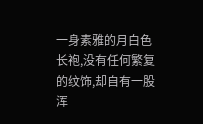一身素雅的月白色长袍,没有任何繁复的纹饰,却自有一股浑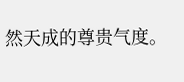然天成的尊贵气度。